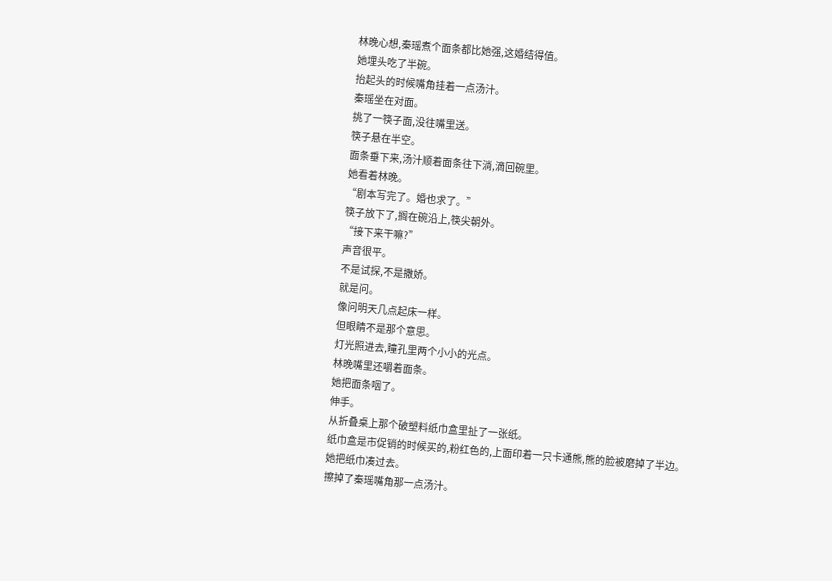林晚心想,秦瑶煮个面条都比她强,这婚结得值。
她埋头吃了半碗。
抬起头的时候嘴角挂着一点汤汁。
秦瑶坐在对面。
挑了一筷子面,没往嘴里送。
筷子悬在半空。
面条垂下来,汤汁顺着面条往下淌,滴回碗里。
她看着林晚。
“剧本写完了。婚也求了。”
筷子放下了,搁在碗沿上,筷尖朝外。
“接下来干嘛?”
声音很平。
不是试探,不是撒娇。
就是问。
像问明天几点起床一样。
但眼睛不是那个意思。
灯光照进去,瞳孔里两个小小的光点。
林晚嘴里还嚼着面条。
她把面条咽了。
伸手。
从折叠桌上那个破塑料纸巾盒里扯了一张纸。
纸巾盒是市促销的时候买的,粉红色的,上面印着一只卡通熊,熊的脸被磨掉了半边。
她把纸巾凑过去。
擦掉了秦瑶嘴角那一点汤汁。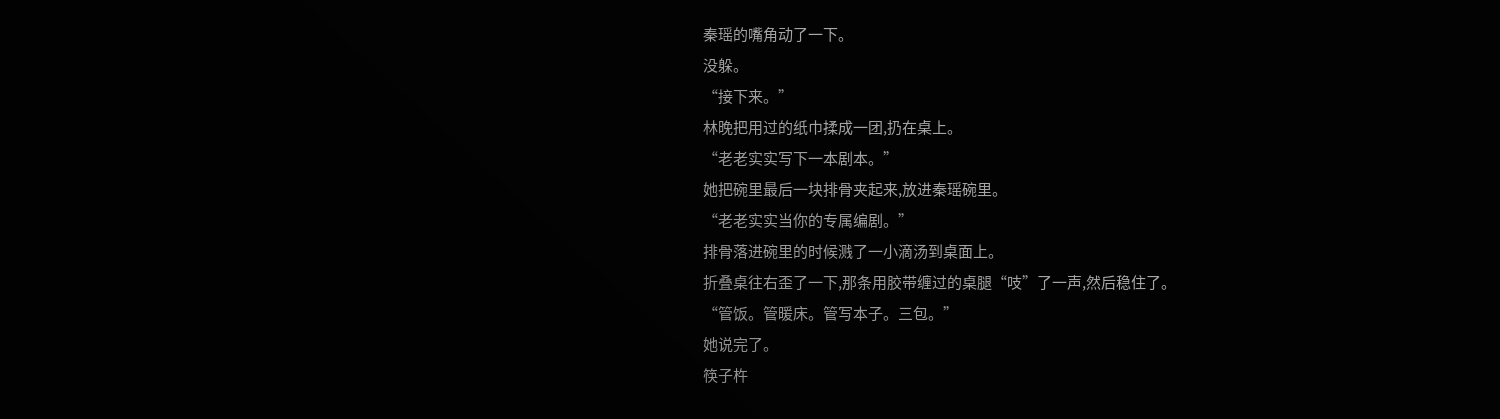秦瑶的嘴角动了一下。
没躲。
“接下来。”
林晚把用过的纸巾揉成一团,扔在桌上。
“老老实实写下一本剧本。”
她把碗里最后一块排骨夹起来,放进秦瑶碗里。
“老老实实当你的专属编剧。”
排骨落进碗里的时候溅了一小滴汤到桌面上。
折叠桌往右歪了一下,那条用胶带缠过的桌腿“吱”了一声,然后稳住了。
“管饭。管暖床。管写本子。三包。”
她说完了。
筷子杵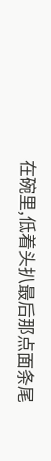在碗里,低着头扒最后那点面条尾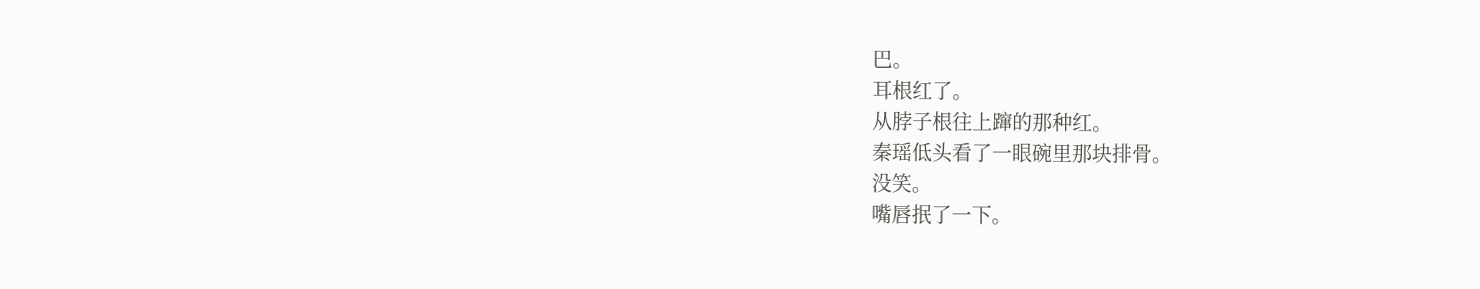巴。
耳根红了。
从脖子根往上蹿的那种红。
秦瑶低头看了一眼碗里那块排骨。
没笑。
嘴唇抿了一下。